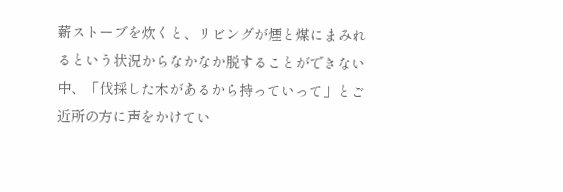薪ストーブを炊くと、リビングが煙と煤にまみれるという状況からなかなか脱することができない中、「伐採した木があるから持っていって」とご近所の方に声をかけてい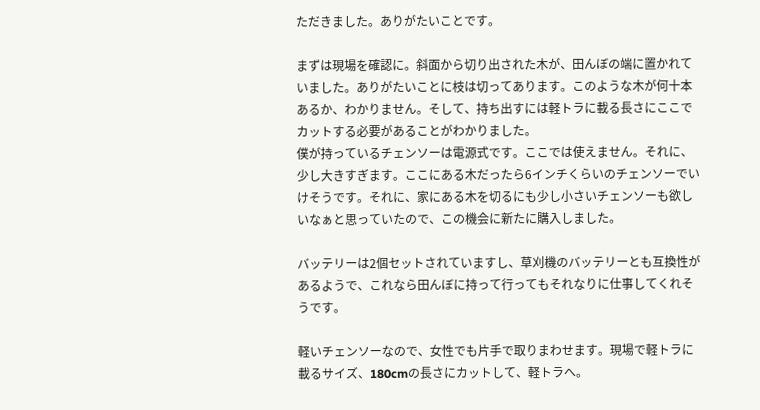ただきました。ありがたいことです。

まずは現場を確認に。斜面から切り出された木が、田んぼの端に置かれていました。ありがたいことに枝は切ってあります。このような木が何十本あるか、わかりません。そして、持ち出すには軽トラに載る長さにここでカットする必要があることがわかりました。
僕が持っているチェンソーは電源式です。ここでは使えません。それに、少し大きすぎます。ここにある木だったら6インチくらいのチェンソーでいけそうです。それに、家にある木を切るにも少し小さいチェンソーも欲しいなぁと思っていたので、この機会に新たに購入しました。

バッテリーは2個セットされていますし、草刈機のバッテリーとも互換性があるようで、これなら田んぼに持って行ってもそれなりに仕事してくれそうです。

軽いチェンソーなので、女性でも片手で取りまわせます。現場で軽トラに載るサイズ、180cmの長さにカットして、軽トラへ。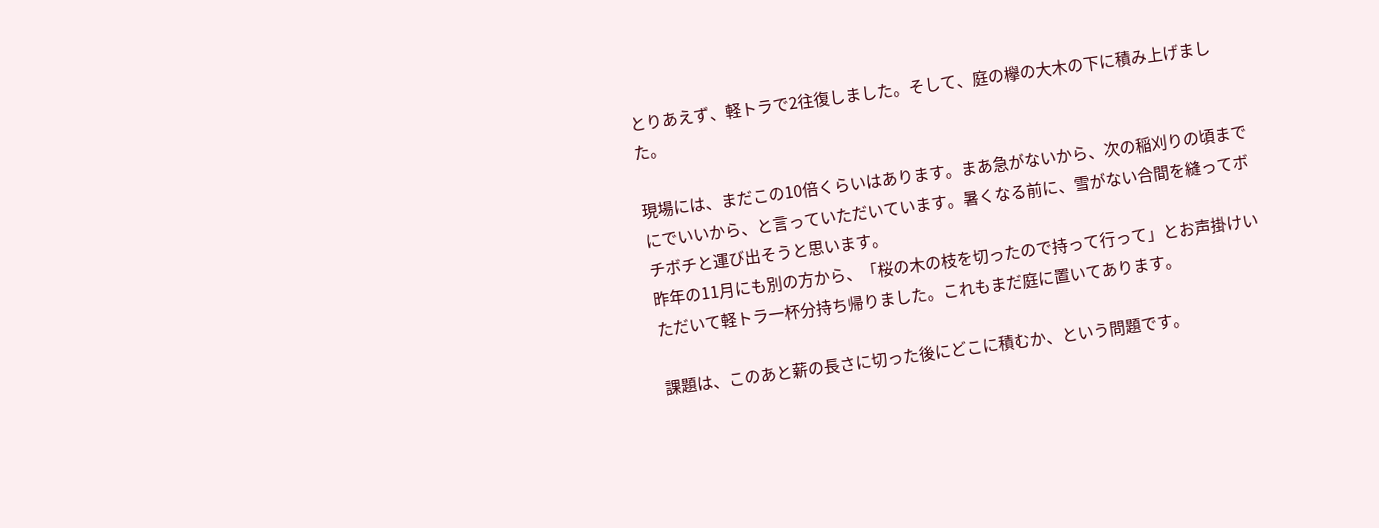とりあえず、軽トラで2往復しました。そして、庭の欅の大木の下に積み上げました。

現場には、まだこの10倍くらいはあります。まあ急がないから、次の稲刈りの頃までにでいいから、と言っていただいています。暑くなる前に、雪がない合間を縫ってボチボチと運び出そうと思います。
昨年の11月にも別の方から、「桜の木の枝を切ったので持って行って」とお声掛けいただいて軽トラ一杯分持ち帰りました。これもまだ庭に置いてあります。

課題は、このあと薪の長さに切った後にどこに積むか、という問題です。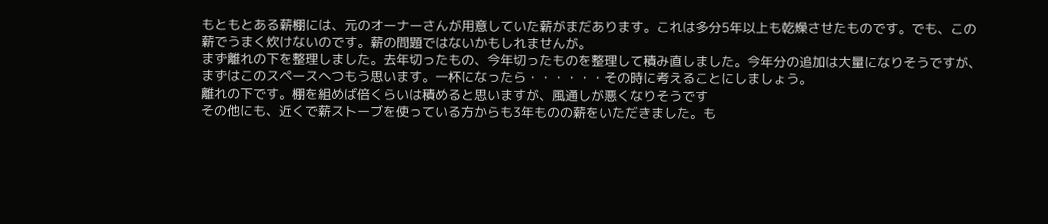もともとある薪棚には、元のオーナーさんが用意していた薪がまだあります。これは多分5年以上も乾燥させたものです。でも、この薪でうまく炊けないのです。薪の問題ではないかもしれませんが。
まず離れの下を整理しました。去年切ったもの、今年切ったものを整理して積み直しました。今年分の追加は大量になりそうですが、まずはこのスペースへつもう思います。一杯になったら・・・・・・その時に考えることにしましょう。
離れの下です。棚を組めば倍くらいは積めると思いますが、風通しが悪くなりそうです
その他にも、近くで薪ストーブを使っている方からも3年ものの薪をいただきました。も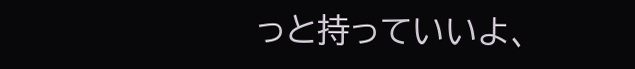っと持っていいよ、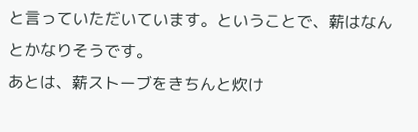と言っていただいています。ということで、薪はなんとかなりそうです。
あとは、薪ストーブをきちんと炊け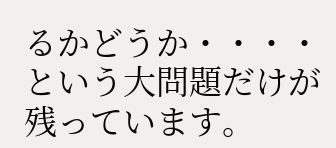るかどうか・・・・という大問題だけが残っています。